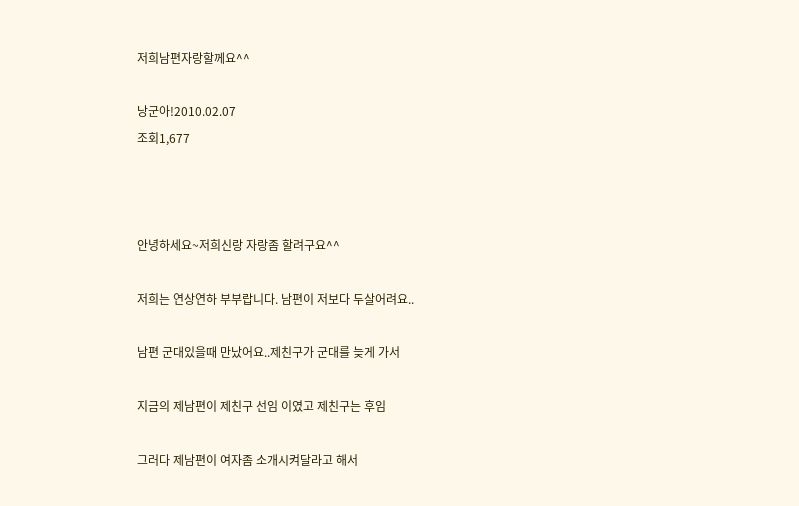저희남편자랑할께요^^

낭군아!2010.02.07
조회1,677



안녕하세요~저희신랑 자랑좀 할려구요^^

저희는 연상연하 부부랍니다. 남편이 저보다 두살어려요..

남편 군대있을때 만났어요..제친구가 군대를 늦게 가서

지금의 제남편이 제친구 선임 이였고 제친구는 후임

그러다 제남편이 여자좀 소개시켜달라고 해서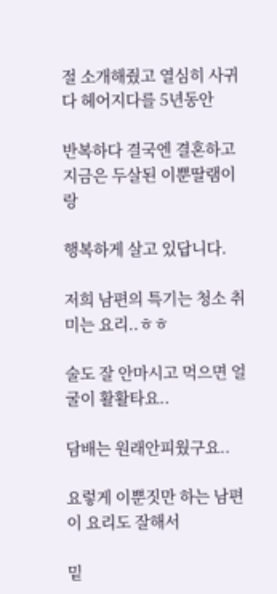절 소개해줬고 열심히 사귀다 헤어지다를 5년동안

반복하다 결국엔 결혼하고 지금은 두살된 이뿐딸램이랑

행복하게 살고 있답니다.

저희 남편의 특기는 청소 취미는 요리..ㅎㅎ

술도 잘 안마시고 먹으면 얼굴이 활활타요..

담배는 원래안피웠구요..

요렇게 이뿐짓만 하는 남편이 요리도 잘해서

밑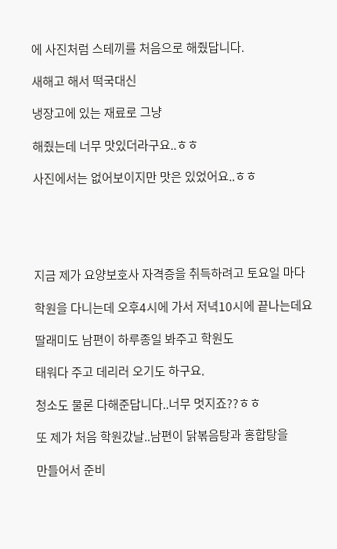에 사진처럼 스테끼를 처음으로 해줬답니다.

새해고 해서 떡국대신

냉장고에 있는 재료로 그냥

해줬는데 너무 맛있더라구요..ㅎㅎ

사진에서는 없어보이지만 맛은 있었어요..ㅎㅎ





지금 제가 요양보호사 자격증을 취득하려고 토요일 마다

학원을 다니는데 오후4시에 가서 저녁10시에 끝나는데요

딸래미도 남편이 하루종일 봐주고 학원도

태워다 주고 데리러 오기도 하구요.

청소도 물론 다해준답니다..너무 멋지죠??ㅎㅎ

또 제가 처음 학원갔날..남편이 닭볶음탕과 홍합탕을

만들어서 준비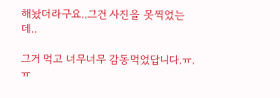해놨더라구요..그건 사진을 못찍었는데..

그거 먹고 너무너무 감동먹었답니다.ㅠ.ㅠ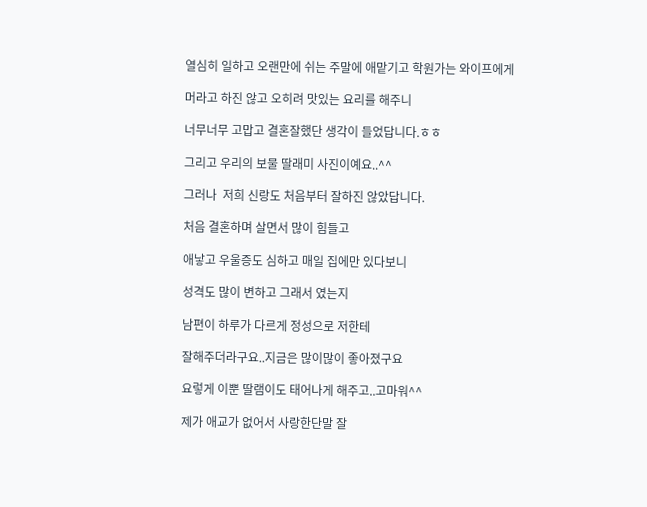열심히 일하고 오랜만에 쉬는 주말에 애맡기고 학원가는 와이프에게

머라고 하진 않고 오히려 맛있는 요리를 해주니

너무너무 고맙고 결혼잘했단 생각이 들었답니다.ㅎㅎ

그리고 우리의 보물 딸래미 사진이예요..^^

그러나  저희 신랑도 처음부터 잘하진 않았답니다.

처음 결혼하며 살면서 많이 힘들고

애낳고 우울증도 심하고 매일 집에만 있다보니

성격도 많이 변하고 그래서 였는지

남편이 하루가 다르게 정성으로 저한테

잘해주더라구요..지금은 많이많이 좋아졌구요

요렇게 이뿐 딸램이도 태어나게 해주고..고마워^^

제가 애교가 없어서 사랑한단말 잘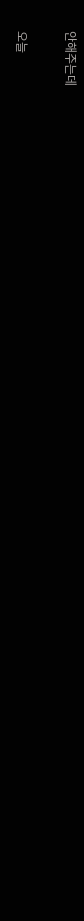안해주는데

오늘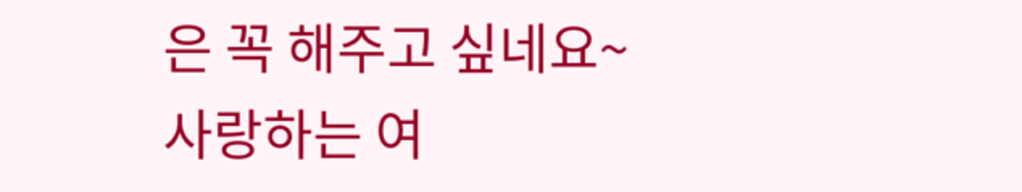은 꼭 해주고 싶네요~사랑하는 여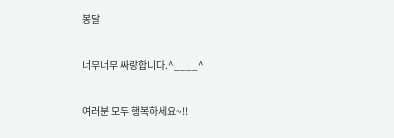봉달

너무너무 싸랑합니다.^____^

여러분 모두 행복하세요~!!